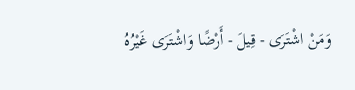وَمَنْ اشْتَرَى - قِيلَ - أَرْضًا وَاشْتَرَى غَيْرُهُ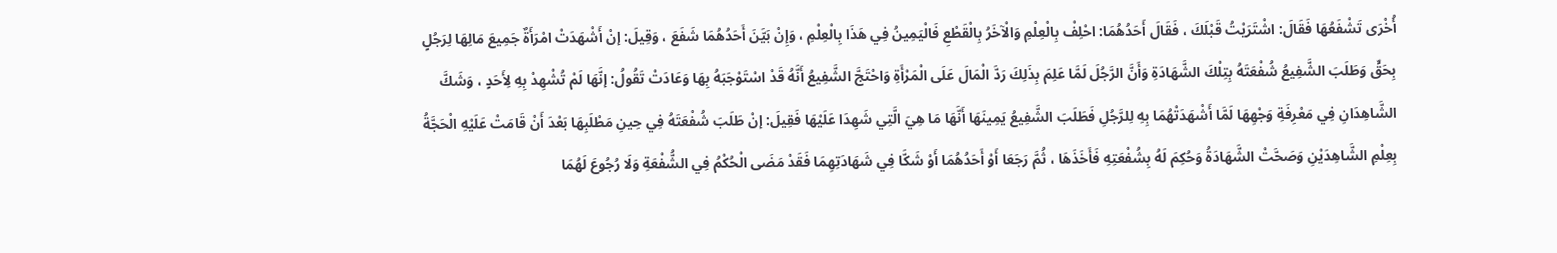أُخْرَى تَشْفَعُهَا فَقَالَ: اشْتَرَيْتُ قَبْلَكَ ، فَقَالَ أَحَدُهُمَا: احْلِفْ بِالْعِلْمِ وَالْآخَرُ بِالْقَطْعِ فَالْيَمِينُ فِي هَذَا بِالْعِلْمِ ، وَإِنْ بَيَّنَ أَحَدُهُمَا شَفَعَ ، وَقِيلَ: إنْ أَشْهَدَتْ امْرَأَةٌ جَمِيعَ مَالِهَا لِرَجُلٍ بِحَقٍّ وَطَلَبَ الشَّفِيعُ شُفْعَتَهُ بِتِلْكَ الشَّهَادَةِ وَأَنَّ الرَّجُلَ لَمَّا عَلِمَ بِذَلِكَ رَدَّ الْمَالَ عَلَى الْمَرْأَةِ وَاحْتَجَّ الشَّفِيعُ أَنَّهُ قَدْ اسْتَوْجَبَهُ بِهَا وَعَادَتْ تَقُولُ: إنَّهَا لَمْ تُشْهِدْ بِهِ لِأَحَدٍ ، وَشَكَّ الشَّاهِدَانِ فِي مَعْرِفَةِ وَجْهِهَا لَمَّا أَشْهَدَتْهُمَا بِهِ لِلرَّجُلِ فَطَلَبَ الشَّفِيعُ يَمِينَهَا أَنَّهَا مَا هِيَ الَّتِي شَهِدَا عَلَيْهَا فَقِيلَ: إنْ طَلَبَ شُفْعَتَهُ فِي حِينِ مَطْلَبِهَا بَعْدَ أَنْ قَامَتْ عَلَيْهِ الْحَجَّةُ بِعِلْمِ الشَّاهِدَيْنِ وَصَحَّتْ الشَّهَادَةُ وَحُكِمَ لَهُ بِشُفْعَتِهِ فَأَخَذَهَا ، ثُمَّ رَجَعَا أَوْ أَحَدُهُمَا أَوْ شَكَّا فِي شَهَادَتِهِمَا فَقَدْ مَضَى الْحُكْمُ فِي الشُّفْعَةِ وَلَا رُجُوعَ لَهُمَا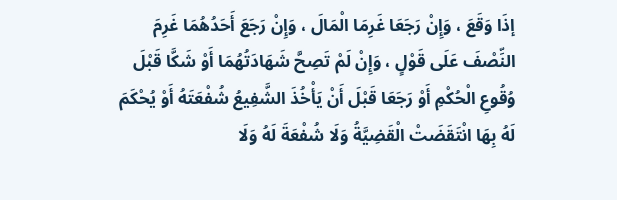إذَا وَقَعَ ، وَإِنْ رَجَعَا غَرِمَا الْمَالَ ، وَإِنْ رَجَعَ أَحَدُهُمَا غَرِمَ النِّصْفَ عَلَى قَوْلٍ ، وَإِنْ لَمْ تَصِحَّ شَهَادَتُهُمَا أَوْ شَكَّا قَبْلَ وُقُوعِ الْحُكْمِ أَوْ رَجَعَا قَبْلَ أَنْ يَأْخُذَ الشَّفِيعُ شُفْعَتَهُ أَوْ يُحْكَمَ لَهُ بِهَا انْتَقَضَتْ الْقَضِيَّةُ وَلَا شُفْعَةَ لَهُ وَلَا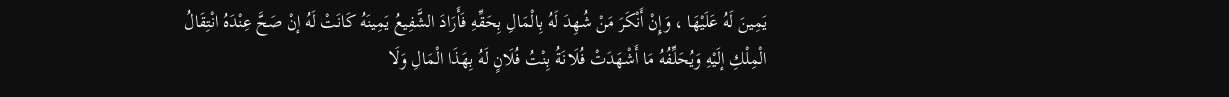يَمِينَ لَهُ عَلَيْهَا ، وَإِنْ أَنْكَرَ مَنْ شُهِدَ لَهُ بِالْمَالِ بِحَقِّهِ فَأَرَادَ الشَّفِيعُ يَمِينَهُ كَانَتْ لَهُ إنْ صَحَّ عِنْدَهُ انْتِقَالُ الْمِلْكِ إلَيْهِ وَيُحَلِّفُهُ مَا أَشْهَدَتْ فُلَانَةُ بِنْتُ فُلَانٍ لَهُ بِهَذَا الْمَالِ وَلَا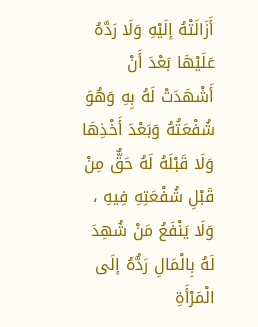أَزَالَتْهُ إلَيْهِ وَلَا رَدَّهُ عَلَيْهَا بَعْدَ أَنْ أَشْهَدَتْ لَهُ بِهِ وَهُوَ شُفْعَتُهُ وَبَعْدَ أَخْذِهَا وَلَا قَبْلَهُ لَهُ حَقٌّ مِنْ قَبْلِ شُفْعَتِهِ فِيهِ ، وَلَا يَنْفَعُ مَنْ شُهِدَ لَهُ بِالْمَالِ رَدُّهُ إلَى الْمَرْأَةِ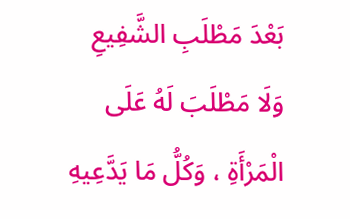بَعْدَ مَطْلَبِ الشَّفِيعِ وَلَا مَطْلَبَ لَهُ عَلَى الْمَرْأَةِ ، وَكُلُّ مَا يَدَّعِيهِ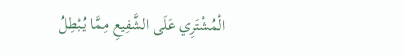الْمُشْتَرِي عَلَى الشَّفِيعِ مِمَّا يُبْطِلُ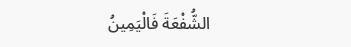الشُّفْعَةَ فَالْيَمِينُ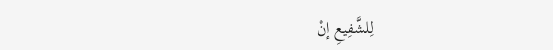لِلشَّفِيعِ إنْ